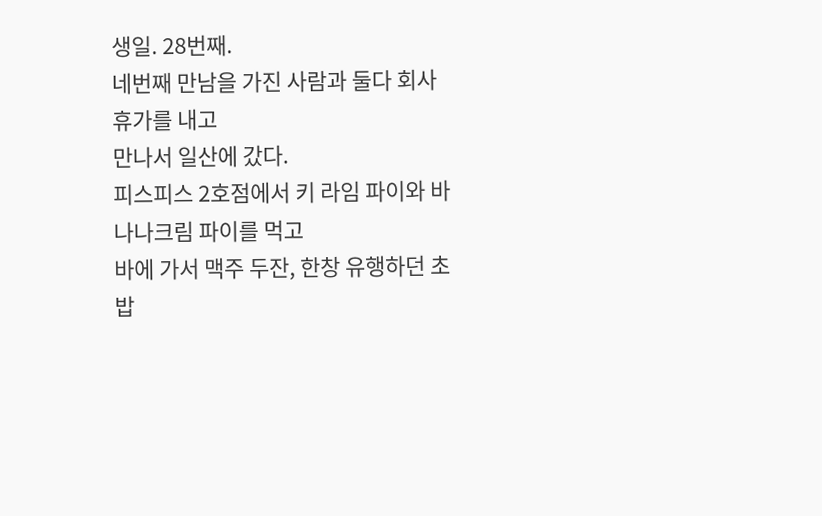생일. 28번째.
네번째 만남을 가진 사람과 둘다 회사 휴가를 내고
만나서 일산에 갔다.
피스피스 2호점에서 키 라임 파이와 바나나크림 파이를 먹고
바에 가서 맥주 두잔, 한창 유행하던 초밥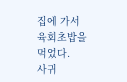집에 가서 육회초밥을 먹었다.
사귀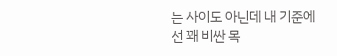는 사이도 아닌데 내 기준에선 꽤 비싼 목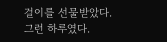걸이를 선물받았다.
그런 하루였다.